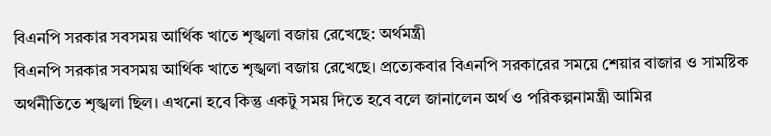বিএনপি সরকার সবসময় আর্থিক খাতে শৃঙ্খলা বজায় রেখেছে: অর্থমন্ত্রী
বিএনপি সরকার সবসময় আর্থিক খাতে শৃঙ্খলা বজায় রেখেছে। প্রত্যেকবার বিএনপি সরকারের সময়ে শেয়ার বাজার ও সামষ্টিক অর্থনীতিতে শৃঙ্খলা ছিল। এখনো হবে কিন্তু একটু সময় দিতে হবে বলে জানালেন অর্থ ও পরিকল্পনামন্ত্রী আমির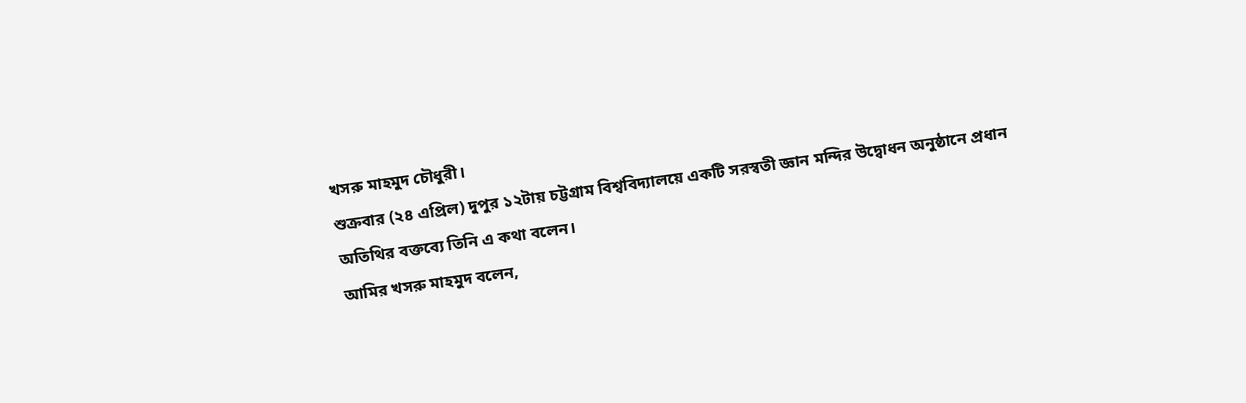খসরু মাহমুদ চৌধুরী।
শুক্রবার (২৪ এপ্রিল) দুপুর ১২টায় চট্টগ্রাম বিশ্ববিদ্যালয়ে একটি সরস্বতী জ্ঞান মন্দির উদ্বোধন অনুষ্ঠানে প্রধান অতিথির বক্তব্যে তিনি এ কথা বলেন।
আমির খসরু মাহমুদ বলেন,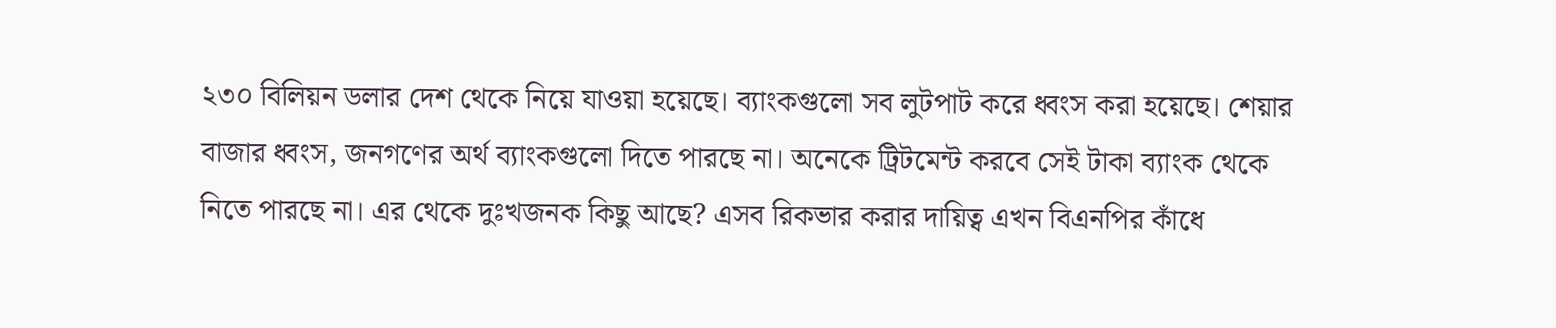২৩০ বিলিয়ন ডলার দেশ থেকে নিয়ে যাওয়া হয়েছে। ব্যাংকগুলো সব লুটপাট করে ধ্বংস করা হয়েছে। শেয়ার বাজার ধ্বংস, জনগণের অর্থ ব্যাংকগুলো দিতে পারছে না। অনেকে ট্রিটমেন্ট করবে সেই টাকা ব্যাংক থেকে নিতে পারছে না। এর থেকে দুঃখজনক কিছু আছে? এসব রিকভার করার দায়িত্ব এখন বিএনপির কাঁধে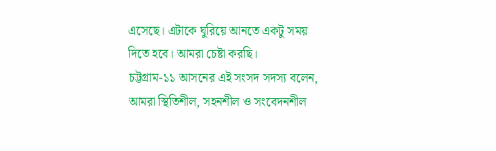এসেছে। এটাকে ঘুরিয়ে আনতে একটু সময় দিতে হবে। আমরা চেষ্টা করছি।
চট্টগ্রাম-১১ আসনের এই সংসদ সদস্য বলেন, আমরা স্থিতিশীল, সহনশীল ও সংবেদনশীল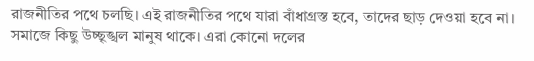রাজনীতির পথে চলছি। এই রাজনীতির পথে যারা বাঁধাগ্রস্ত হবে, তাদের ছাড় দেওয়া হবে না। সমাজে কিছু উচ্ছৃঙ্খল মানুষ থাকে। এরা কোনো দলের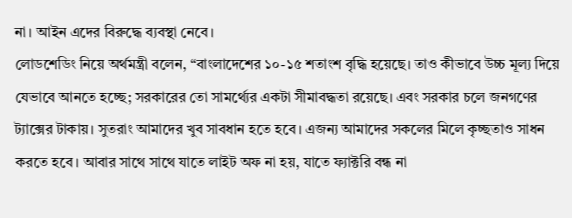না। আইন এদের বিরুদ্ধে ব্যবস্থা নেবে।
লোডশেডিং নিয়ে অর্থমন্ত্রী বলেন, “বাংলাদেশের ১০-১৫ শতাংশ বৃদ্ধি হয়েছে। তাও কীভাবে উচ্চ মূল্য দিয়ে যেভাবে আনতে হচ্ছে; সরকারের তো সামর্থ্যের একটা সীমাবদ্ধতা রয়েছে। এবং সরকার চলে জনগণের ট্যাক্সের টাকায়। সুতরাং আমাদের খুব সাবধান হতে হবে। এজন্য আমাদের সকলের মিলে কৃচ্ছতাও সাধন করতে হবে। আবার সাথে সাথে যাতে লাইট অফ না হয়, যাতে ফ্যাক্টরি বন্ধ না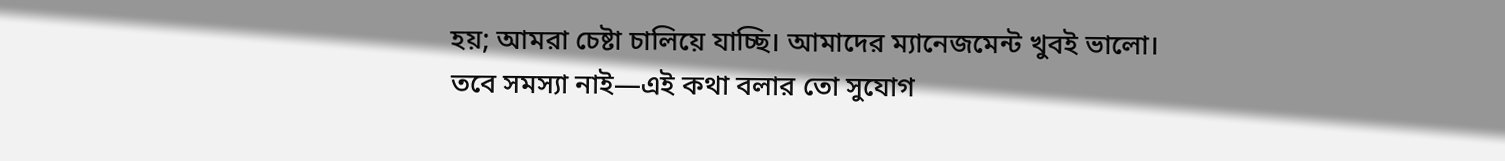হয়; আমরা চেষ্টা চালিয়ে যাচ্ছি। আমাদের ম্যানেজমেন্ট খুবই ভালো। তবে সমস্যা নাই—এই কথা বলার তো সুযোগ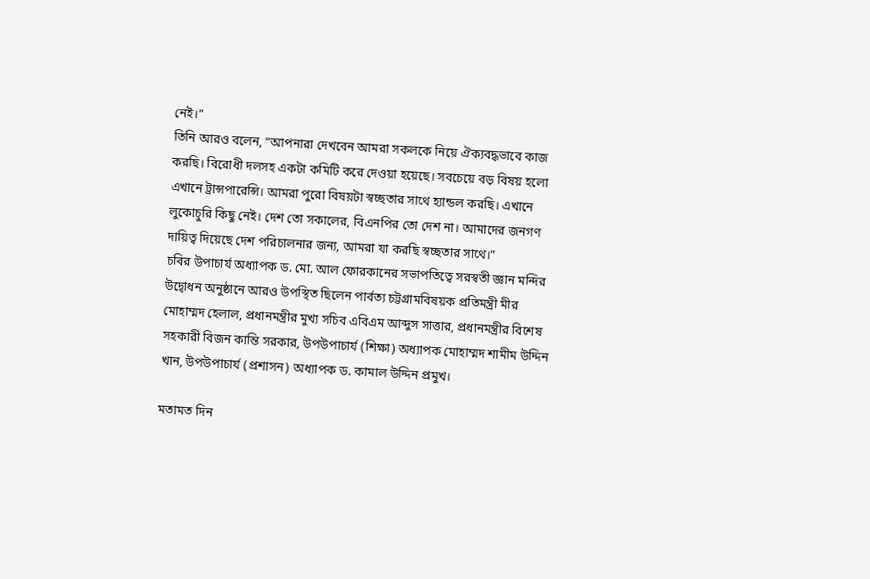নেই।”
তিনি আরও বলেন, “আপনারা দেখবেন আমরা সকলকে নিয়ে ঐক্যবদ্ধভাবে কাজ করছি। বিরোধী দলসহ একটা কমিটি করে দেওয়া হয়েছে। সবচেয়ে বড় বিষয় হলো এখানে ট্রান্সপারেন্সি। আমরা পুরো বিষয়টা স্বচ্ছতার সাথে হ্যান্ডল করছি। এখানে লুকোচুরি কিছু নেই। দেশ তো সকালের, বিএনপির তো দেশ না। আমাদের জনগণ দায়িত্ব দিয়েছে দেশ পরিচালনার জন্য, আমরা যা করছি স্বচ্ছতার সাথে।”
চবির উপাচার্য অধ্যাপক ড. মো. আল ফোরকানের সভাপতিত্বে সরস্বতী জ্ঞান মন্দির উদ্বোধন অনুষ্ঠানে আরও উপস্থিত ছিলেন পার্বত্য চট্টগ্রামবিষয়ক প্রতিমন্ত্রী মীর মোহাম্মদ হেলাল, প্রধানমন্ত্রীর মুখ্য সচিব এবিএম আব্দুস সাত্তার, প্রধানমন্ত্রীর বিশেষ সহকারী বিজন কান্তি সরকার, উপউপাচার্য (শিক্ষা) অধ্যাপক মোহাম্মদ শামীম উদ্দিন খান, উপউপাচার্য (প্রশাসন) অধ্যাপক ড. কামাল উদ্দিন প্রমুখ।

মতামত দিন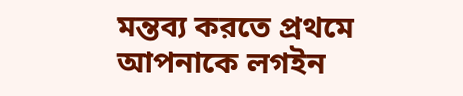মন্তব্য করতে প্রথমে আপনাকে লগইন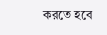করতে হবে